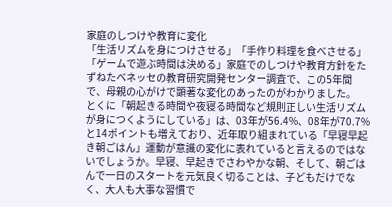家庭のしつけや教育に変化
「生活リズムを身につけさせる」「手作り料理を食べさせる」「ゲームで遊ぶ時間は決める」家庭でのしつけや教育方針をたずねたベネッセの教育研究開発センター調査で、この5年間で、母親の心がけで顕著な変化のあったのがわかりました。
とくに「朝起きる時間や夜寝る時間など規則正しい生活リズムが身につくようにしている」は、03年が56.4%、08年が70.7%と14ポイントも増えており、近年取り組まれている「早寝早起き朝ごはん」運動が意識の変化に表れていると言えるのではないでしょうか。早寝、早起きでさわやかな朝、そして、朝ごはんで一日のスタートを元気良く切ることは、子どもだけでなく、大人も大事な習慣で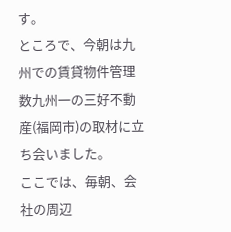す。
ところで、今朝は九州での賃貸物件管理数九州一の三好不動産(福岡市)の取材に立ち会いました。
ここでは、毎朝、会社の周辺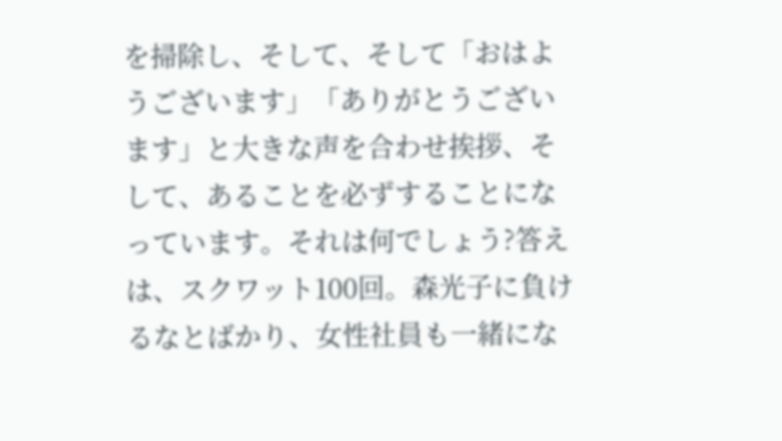を掃除し、そして、そして「おはようございます」「ありがとうございます」と大きな声を合わせ挨拶、そして、あることを必ずすることになっています。それは何でしょう?答えは、スクワット100回。森光子に負けるなとばかり、女性社員も一緒にな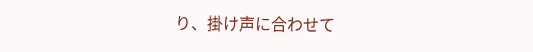り、掛け声に合わせて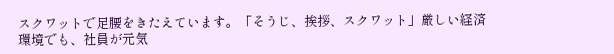スクワットで足腰をきたえています。「そうじ、挨拶、スクワット」厳しい経済環境でも、社員が元気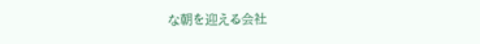な朝を迎える会社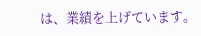は、業績を上げています。